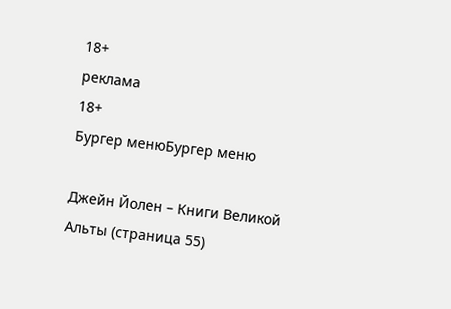18+
реклама
18+
Бургер менюБургер меню

Джейн Йолен – Книги Великой Альты (страница 55)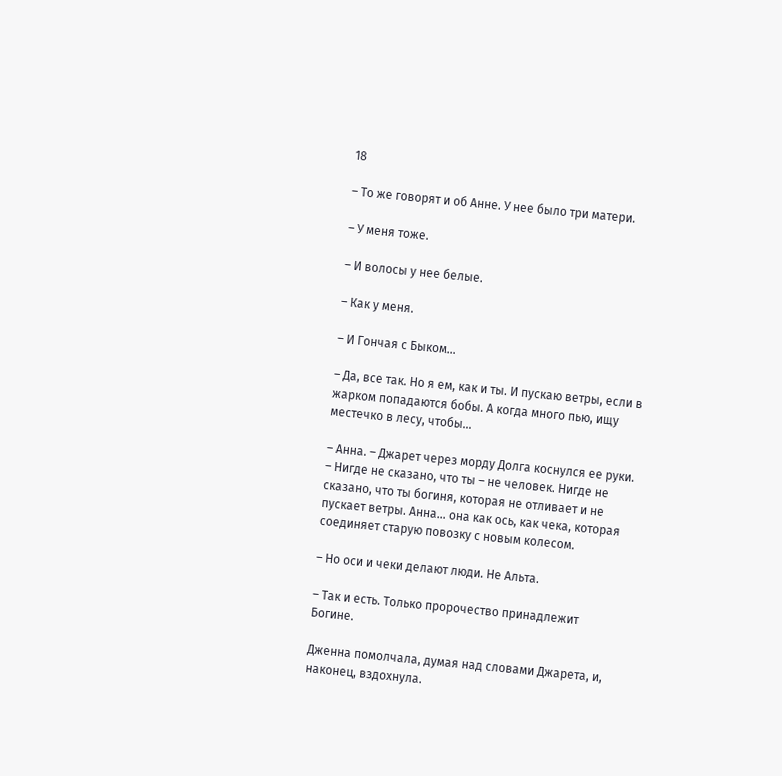18

– То же говорят и об Анне. У нее было три матери.

– У меня тоже.

– И волосы у нее белые.

– Как у меня.

– И Гончая с Быком…

– Да, все так. Но я ем, как и ты. И пускаю ветры, если в жарком попадаются бобы. А когда много пью, ищу местечко в лесу, чтобы…

– Анна. – Джарет через морду Долга коснулся ее руки. – Нигде не сказано, что ты – не человек. Нигде не сказано, что ты богиня, которая не отливает и не пускает ветры. Анна… она как ось, как чека, которая соединяет старую повозку с новым колесом.

– Но оси и чеки делают люди. Не Альта.

– Так и есть. Только пророчество принадлежит Богине.

Дженна помолчала, думая над словами Джарета, и, наконец, вздохнула.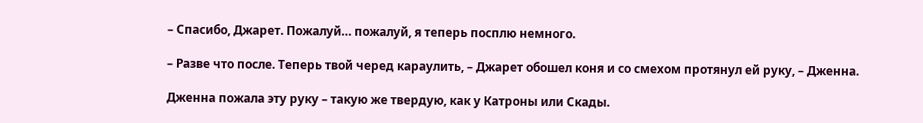– Спасибо, Джарет. Пожалуй… пожалуй, я теперь посплю немного.

– Разве что после. Теперь твой черед караулить, – Джарет обошел коня и со смехом протянул ей руку, – Дженна.

Дженна пожала эту руку – такую же твердую, как у Катроны или Скады.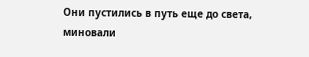Они пустились в путь еще до света, миновали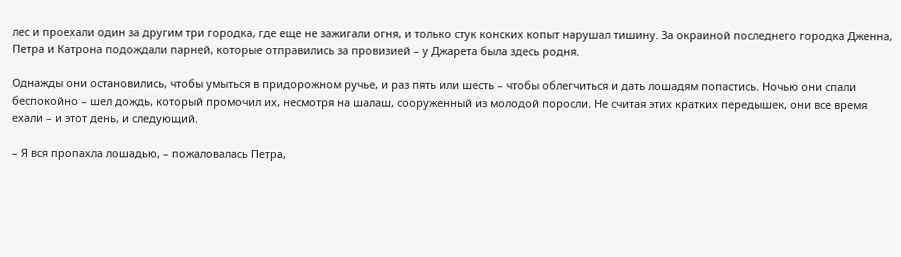лес и проехали один за другим три городка, где еще не зажигали огня, и только стук конских копыт нарушал тишину. За окраиной последнего городка Дженна, Петра и Катрона подождали парней, которые отправились за провизией – у Джарета была здесь родня.

Однажды они остановились, чтобы умыться в придорожном ручье, и раз пять или шесть – чтобы облегчиться и дать лошадям попастись. Ночью они спали беспокойно – шел дождь, который промочил их, несмотря на шалаш, сооруженный из молодой поросли. Не считая этих кратких передышек, они все время ехали – и этот день, и следующий.

– Я вся пропахла лошадью, – пожаловалась Петра,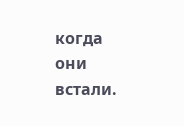когда они встали.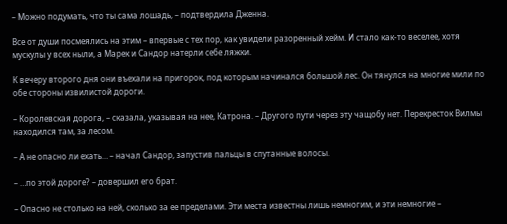– Можно подумать, что ты сама лошадь, – подтвердила Дженна.

Все от души посмеялись на этим – впервые с тех пор, как увидели разоренный хейм. И стало как-то веселее, хотя мускулы у всех ныли, а Марек и Сандор натерли себе ляжки.

К вечеру второго дня они въехали на пригорок, под которым начинался большой лес. Он тянулся на многие мили по обе стороны извилистой дороги.

– Королевская дорога, – сказала, указывая на нее, Катрона. – Другого пути через эту чащобу нет. Перекресток Вилмы находился там, за лесом.

– А не опасно ли ехать… – начал Сандор, запустив пальцы в спутанные волосы.

– …по этой дороге? – довершил его брат.

– Опасно не столько на ней, сколько за ее пределами. Эти места известны лишь немногим, и эти немногие –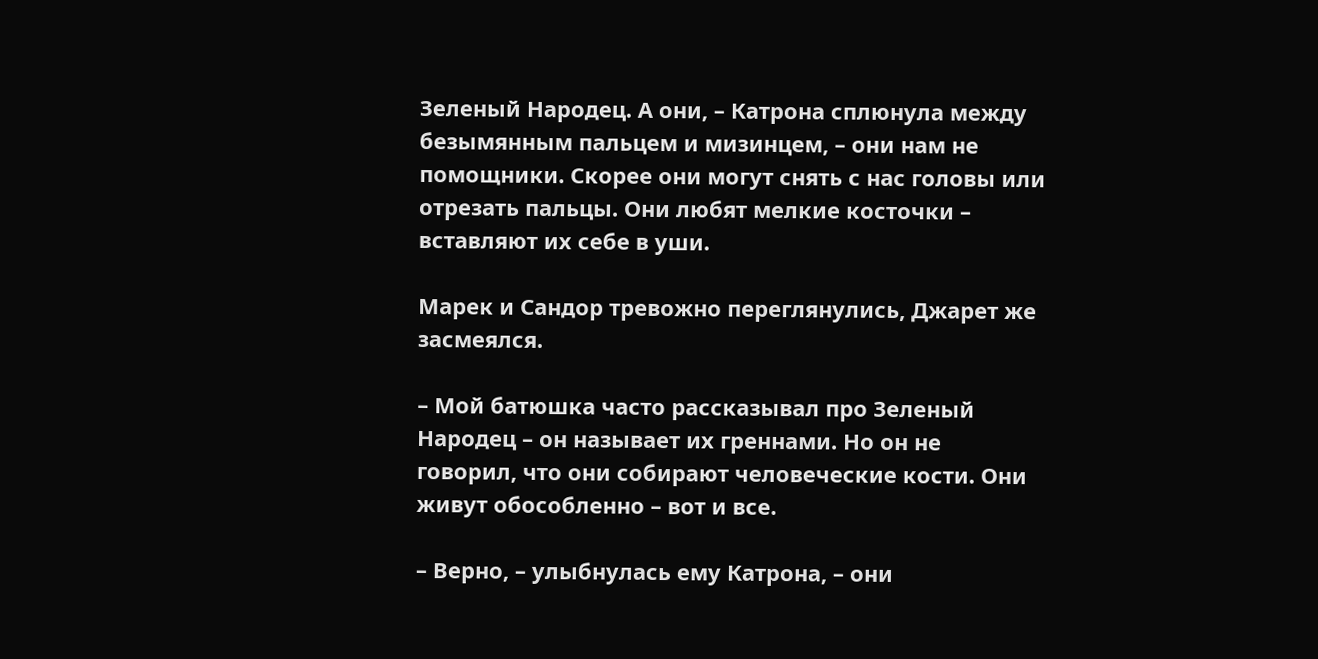Зеленый Народец. А они, – Катрона сплюнула между безымянным пальцем и мизинцем, – они нам не помощники. Скорее они могут снять с нас головы или отрезать пальцы. Они любят мелкие косточки – вставляют их себе в уши.

Марек и Сандор тревожно переглянулись, Джарет же засмеялся.

– Мой батюшка часто рассказывал про Зеленый Народец – он называет их греннами. Но он не говорил, что они собирают человеческие кости. Они живут обособленно – вот и все.

– Верно, – улыбнулась ему Катрона, – они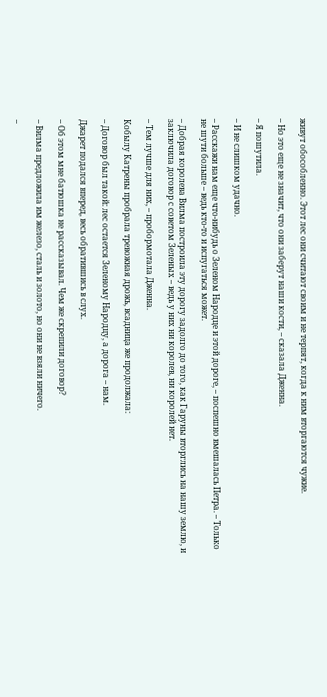живут обособленно. Этот лес они считают своим и не терпят, когда к ним вторгаются чужие.

– Но это еще не значит, что они заберут наши кости, – сказала Дженна.

– Я пошутила.

– И не слишком удачно.

– Расскажи нам еще что-нибудь о Зеленом Народце и этой дороге, – поспешно вмешалась Петра. – Только не шути больше – ведь кто-то и испугаться может.

– Добрая королева Вилма построила эту дорогу задолго до того, как Гаруны вторглись на нашу землю, и заключила договор с советом Зеленых – ведь у них ни королев, ни королей нет.

– Тем лучше для них, – пробормотала Дженна.

Кобылу Катрены пробрала тревожная дрожь, всадница же продолжала:

– Договор был такой: лес остается Зеленому Народцу, а дорога – нам.

Джарет подался вперед, весь обратившись в слух.

– Об этом мне батюшка не рассказывал. Чем же скрепили договор?

– Вилма предложила им железо, сталь и золото, но они не взяли ничего.

–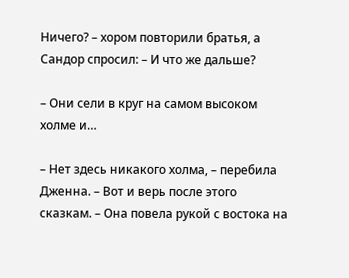Ничего? – хором повторили братья, а Сандор спросил: – И что же дальше?

– Они сели в круг на самом высоком холме и…

– Нет здесь никакого холма, – перебила Дженна. – Вот и верь после этого сказкам. – Она повела рукой с востока на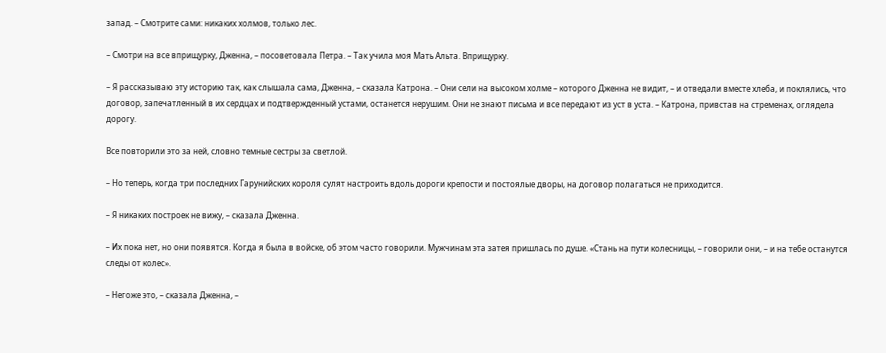запад. – Смотрите сами: никаких холмов, только лес.

– Смотри на все вприщурку, Дженна, – посоветовала Петра. – Так учила моя Мать Альта. Вприщурку.

– Я рассказываю эту историю так, как слышала сама, Дженна, – сказала Катрона. – Они сели на высоком холме – которого Дженна не видит, – и отведали вместе хлеба, и поклялись, что договор, запечатленный в их сердцах и подтвержденный устами, останется нерушим. Они не знают письма и все передают из уст в уста. – Катрона, привстав на стременах, оглядела дорогу.

Все повторили это за ней, словно темные сестры за светлой.

– Но теперь, когда три последних Гарунийских короля сулят настроить вдоль дороги крепости и постоялые дворы, на договор полагаться не приходится.

– Я никаких построек не вижу, – сказала Дженна.

– Их пока нет, но они появятся. Когда я была в войске, об этом часто говорили. Мужчинам эта затея пришлась по душе. «Стань на пути колесницы, – говорили они, – и на тебе останутся следы от колес».

– Негоже это, – сказала Дженна, –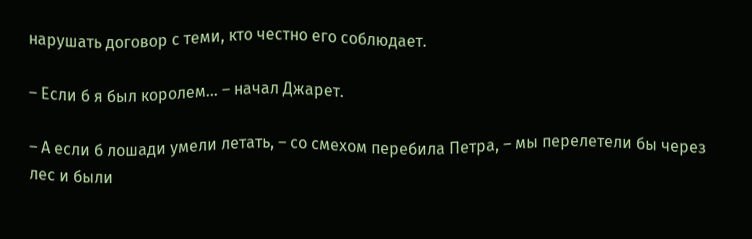нарушать договор с теми, кто честно его соблюдает.

– Если б я был королем… – начал Джарет.

– А если б лошади умели летать, – со смехом перебила Петра, – мы перелетели бы через лес и были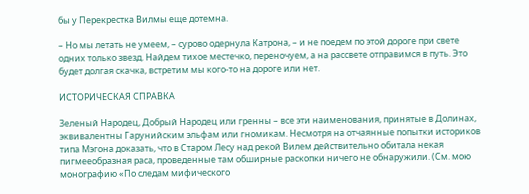бы у Перекрестка Вилмы еще дотемна.

– Но мы летать не умеем, – сурово одернула Катрона, – и не поедем по этой дороге при свете одних только звезд. Найдем тихое местечко, переночуем, а на рассвете отправимся в путь. Это будет долгая скачка, встретим мы кого-то на дороге или нет.

ИСТОРИЧЕСКАЯ СПРАВКА

Зеленый Народец, Добрый Народец или гренны – все эти наименования, принятые в Долинах, эквивалентны Гарунийским эльфам или гномикам. Несмотря на отчаянные попытки историков типа Мэгона доказать, что в Старом Лесу над рекой Вилем действительно обитала некая пигмееобразная раса, проведенные там обширные раскопки ничего не обнаружили. (См. мою монографию «По следам мифического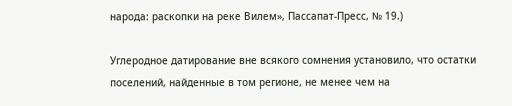народа: раскопки на реке Вилем», Пассапат-Пресс, № 19.)

Углеродное датирование вне всякого сомнения установило, что остатки поселений, найденные в том регионе, не менее чем на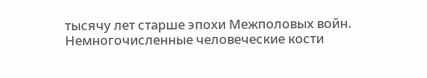тысячу лет старше эпохи Межполовых войн. Немногочисленные человеческие кости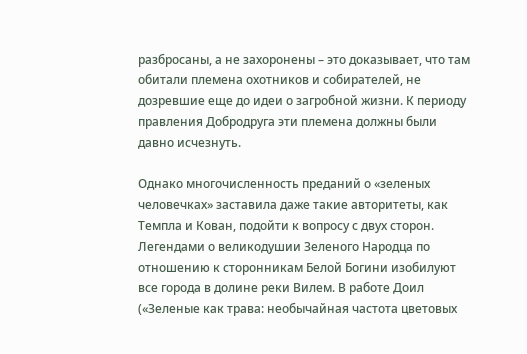разбросаны, а не захоронены – это доказывает, что там обитали племена охотников и собирателей, не дозревшие еще до идеи о загробной жизни. К периоду правления Добродруга эти племена должны были давно исчезнуть.

Однако многочисленность преданий о «зеленых человечках» заставила даже такие авторитеты, как Темпла и Кован, подойти к вопросу с двух сторон. Легендами о великодушии Зеленого Народца по отношению к сторонникам Белой Богини изобилуют все города в долине реки Вилем. В работе Доил («Зеленые как трава: необычайная частота цветовых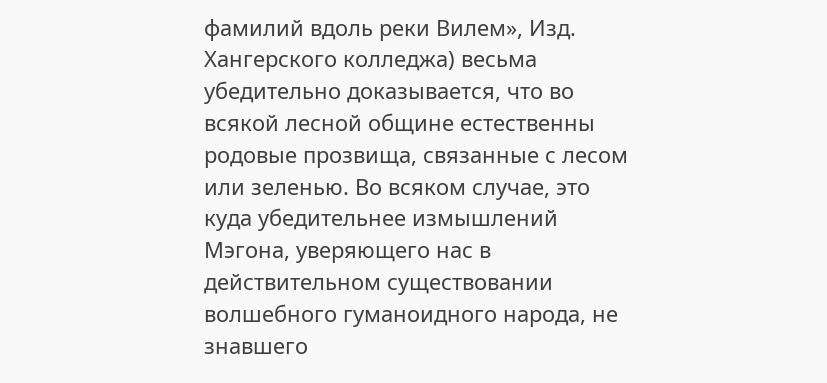фамилий вдоль реки Вилем», Изд. Хангерского колледжа) весьма убедительно доказывается, что во всякой лесной общине естественны родовые прозвища, связанные с лесом или зеленью. Во всяком случае, это куда убедительнее измышлений Мэгона, уверяющего нас в действительном существовании волшебного гуманоидного народа, не знавшего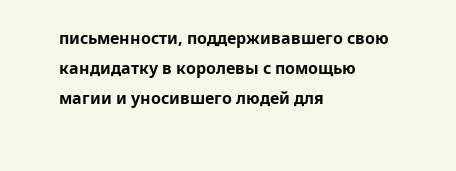письменности, поддерживавшего свою кандидатку в королевы с помощью магии и уносившего людей для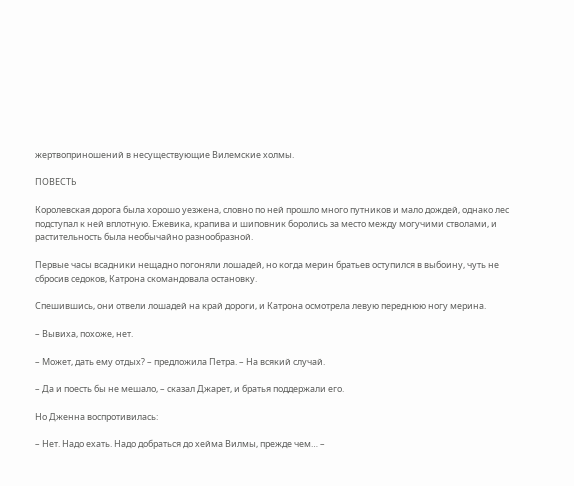жертвоприношений в несуществующие Вилемские холмы.

ПОВЕСТЬ

Королевская дорога была хорошо уезжена, словно по ней прошло много путников и мало дождей, однако лес подступал к ней вплотную. Ежевика, крапива и шиповник боролись за место между могучими стволами, и растительность была необычайно разнообразной.

Первые часы всадники нещадно погоняли лошадей, но когда мерин братьев оступился в выбоину, чуть не сбросив седоков, Катрона скомандовала остановку.

Спешившись, они отвели лошадей на край дороги, и Катрона осмотрела левую переднюю ногу мерина.

– Вывиха, похоже, нет.

– Может, дать ему отдых? – предложила Петра. – На всякий случай.

– Да и поесть бы не мешало, – сказал Джарет, и братья поддержали его.

Но Дженна воспротивилась:

– Нет. Надо ехать. Надо добраться до хейма Вилмы, прежде чем… –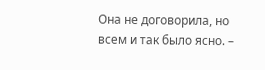Она не договорила, но всем и так было ясно. –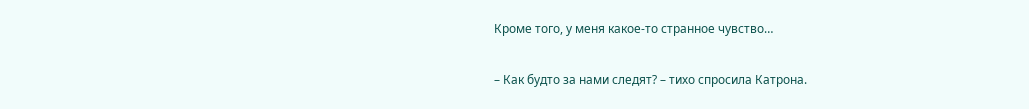Кроме того, у меня какое-то странное чувство…

– Как будто за нами следят? – тихо спросила Катрона.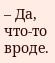– Да, что-то вроде.